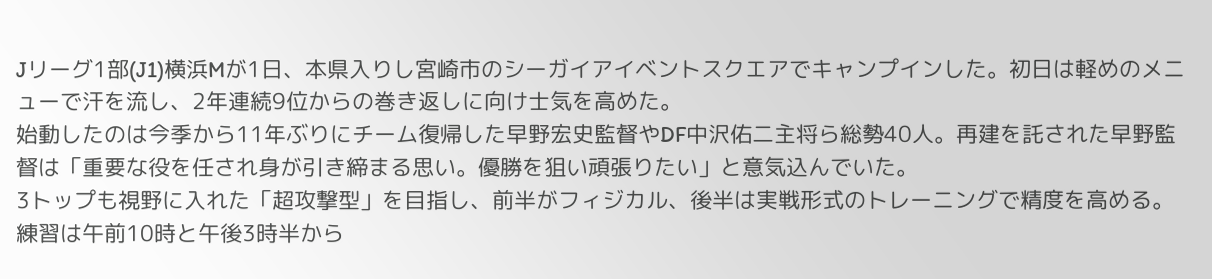Jリーグ1部(J1)横浜Mが1日、本県入りし宮崎市のシーガイアイベントスクエアでキャンプインした。初日は軽めのメニューで汗を流し、2年連続9位からの巻き返しに向け士気を高めた。
始動したのは今季から11年ぶりにチーム復帰した早野宏史監督やDF中沢佑二主将ら総勢40人。再建を託された早野監督は「重要な役を任され身が引き締まる思い。優勝を狙い頑張りたい」と意気込んでいた。
3トップも視野に入れた「超攻撃型」を目指し、前半がフィジカル、後半は実戦形式のトレーニングで精度を高める。練習は午前10時と午後3時半から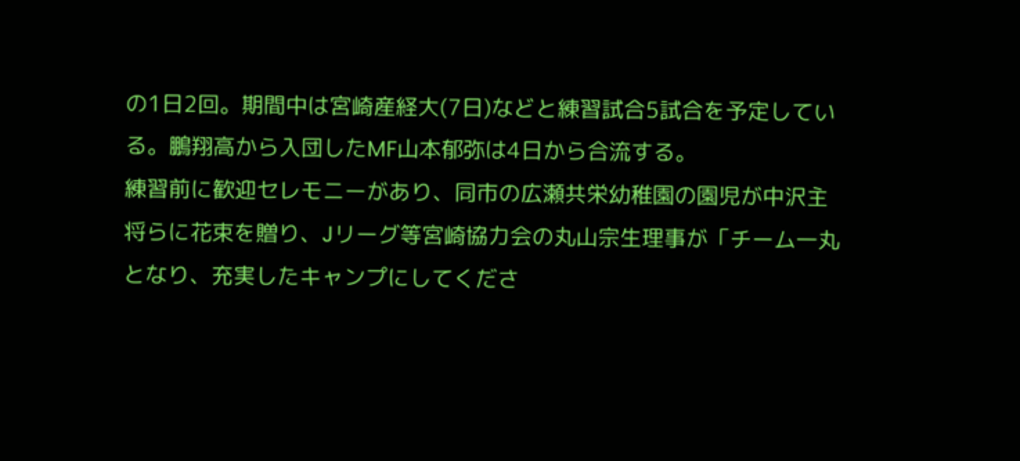の1日2回。期間中は宮崎産経大(7日)などと練習試合5試合を予定している。鵬翔高から入団したMF山本郁弥は4日から合流する。
練習前に歓迎セレモニーがあり、同市の広瀬共栄幼稚園の園児が中沢主将らに花束を贈り、Jリーグ等宮崎協力会の丸山宗生理事が「チーム一丸となり、充実したキャンプにしてくださ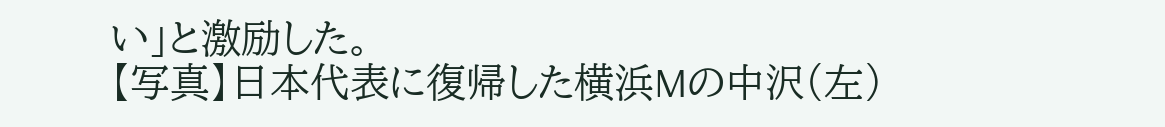い」と激励した。
【写真】日本代表に復帰した横浜Mの中沢(左)